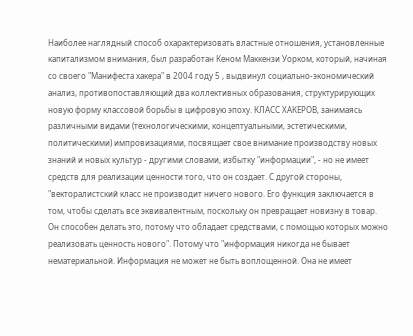Наиболее наглядный способ охарактеризовать властные отношения, установленные капитализмом внимания, был разработан Кеном Маккензи Уорком, который, начиная со своего "Манифеста хакера" в 2004 году 5 , выдвинул социально-экономический анализ, противопоставляющий два коллективных образования, структурирующих новую форму классовой борьбы в цифровую эпоху. КЛАСС ХАКЕРОВ, занимаясь различными видами (технологическими, концептуальными, эстетическими, политическими) импровизациями, посвящает свое внимание производству новых знаний и новых культур - другими словами, избытку "информации", - но не имеет средств для реализации ценности того, что он создает. С другой стороны, "векторалистский класс не производит ничего нового. Его функция заключается в том, чтобы сделать все эквивалентным, поскольку он превращает новизну в товар. Он способен делать это, потому что обладает средствами, с помощью которых можно реализовать ценность нового". Потому что "информация никогда не бывает нематериальной. Информация не может не быть воплощенной. Она не имеет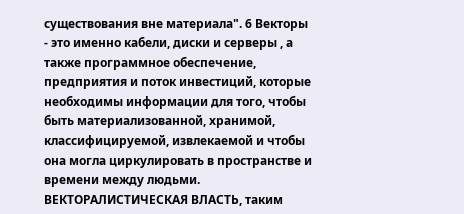существования вне материала". 6 Векторы - это именно кабели, диски и серверы , а также программное обеспечение, предприятия и поток инвестиций, которые необходимы информации для того, чтобы быть материализованной, хранимой, классифицируемой, извлекаемой и чтобы она могла циркулировать в пространстве и времени между людьми.
ВЕКТОРАЛИСТИЧЕСКАЯ ВЛАСТЬ, таким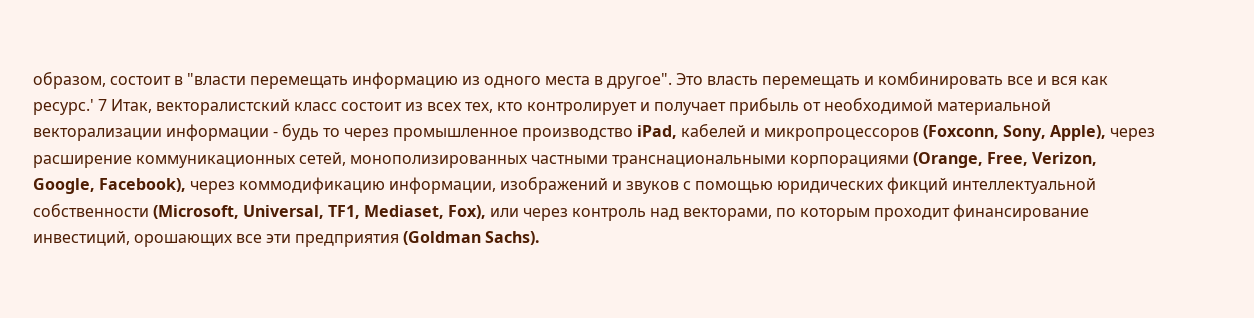образом, состоит в "власти перемещать информацию из одного места в другое". Это власть перемещать и комбинировать все и вся как ресурс.' 7 Итак, векторалистский класс состоит из всех тех, кто контролирует и получает прибыль от необходимой материальной векторализации информации - будь то через промышленное производство iPad, кабелей и микропроцессоров (Foxconn, Sony, Apple), через расширение коммуникационных сетей, монополизированных частными транснациональными корпорациями (Orange, Free, Verizon, Google, Facebook), через коммодификацию информации, изображений и звуков с помощью юридических фикций интеллектуальной собственности (Microsoft, Universal, TF1, Mediaset, Fox), или через контроль над векторами, по которым проходит финансирование инвестиций, орошающих все эти предприятия (Goldman Sachs).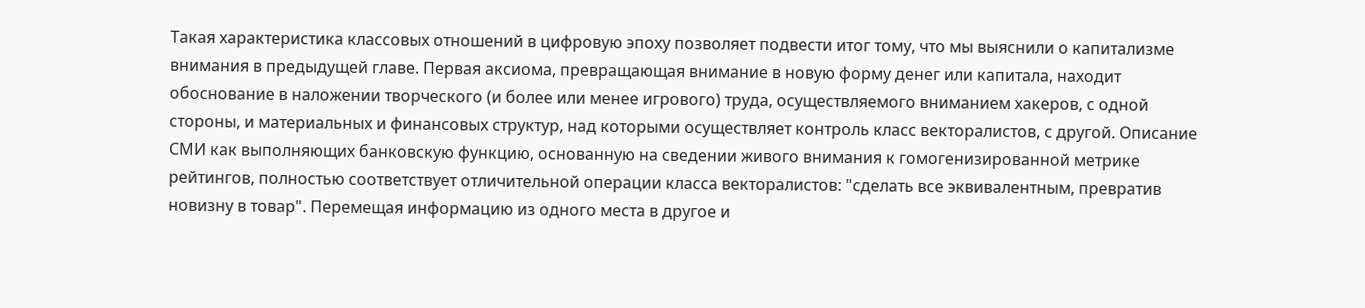Такая характеристика классовых отношений в цифровую эпоху позволяет подвести итог тому, что мы выяснили о капитализме внимания в предыдущей главе. Первая аксиома, превращающая внимание в новую форму денег или капитала, находит обоснование в наложении творческого (и более или менее игрового) труда, осуществляемого вниманием хакеров, с одной стороны, и материальных и финансовых структур, над которыми осуществляет контроль класс векторалистов, с другой. Описание СМИ как выполняющих банковскую функцию, основанную на сведении живого внимания к гомогенизированной метрике рейтингов, полностью соответствует отличительной операции класса векторалистов: "сделать все эквивалентным, превратив новизну в товар". Перемещая информацию из одного места в другое и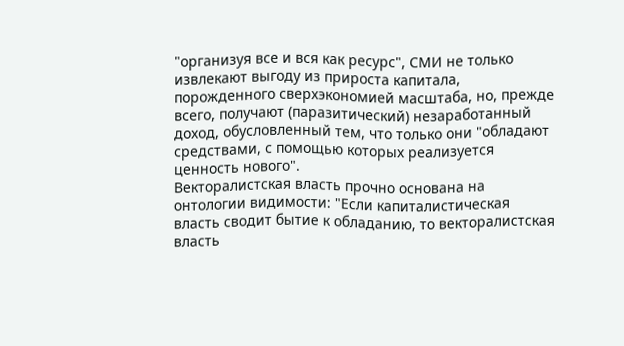"организуя все и вся как ресурс", СМИ не только извлекают выгоду из прироста капитала, порожденного сверхэкономией масштаба, но, прежде всего, получают (паразитический) незаработанный доход, обусловленный тем, что только они "обладают средствами, с помощью которых реализуется ценность нового".
Векторалистская власть прочно основана на онтологии видимости: "Если капиталистическая власть сводит бытие к обладанию, то векторалистская власть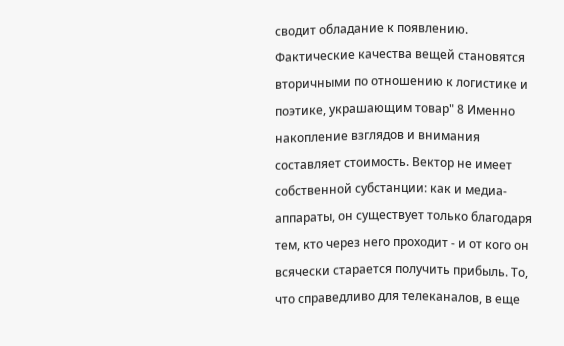сводит обладание к появлению. Фактические качества вещей становятся вторичными по отношению к логистике и поэтике, украшающим товар" 8 Именно накопление взглядов и внимания составляет стоимость. Вектор не имеет собственной субстанции: как и медиа-аппараты, он существует только благодаря тем, кто через него проходит - и от кого он всячески старается получить прибыль. То, что справедливо для телеканалов, в еще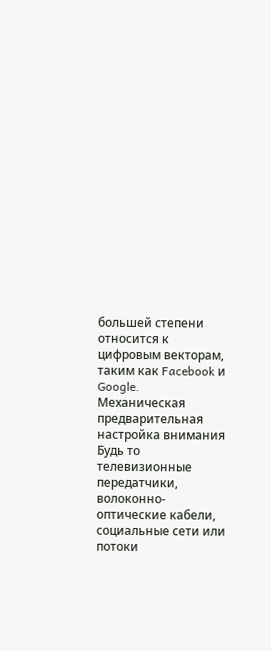большей степени относится к цифровым векторам, таким как Facebook и Google.
Механическая предварительная настройка внимания
Будь то телевизионные передатчики, волоконно-оптические кабели, социальные сети или потоки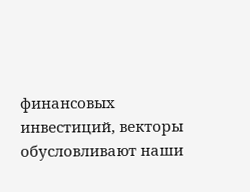финансовых инвестиций, векторы обусловливают наши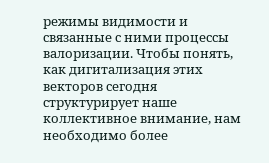режимы видимости и связанные с ними процессы валоризации. Чтобы понять, как дигитализация этих векторов сегодня структурирует наше коллективное внимание, нам необходимо более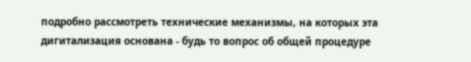подробно рассмотреть технические механизмы, на которых эта дигитализация основана - будь то вопрос об общей процедуре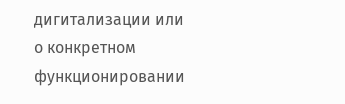дигитализации или о конкретном функционировании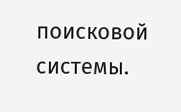поисковой системы.